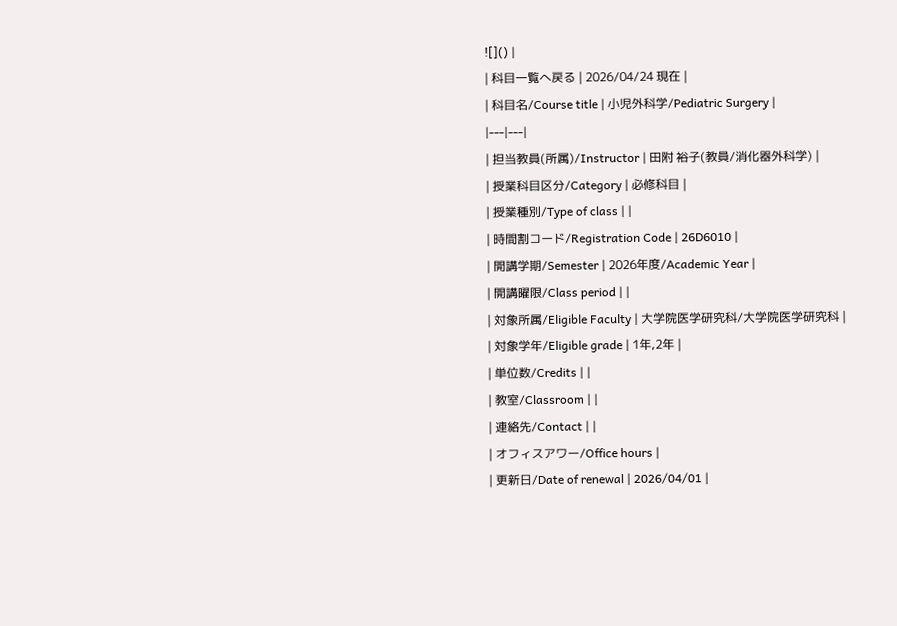![]() |
| 科目一覧へ戻る | 2026/04/24 現在 |
| 科目名/Course title | 小児外科学/Pediatric Surgery |
|---|---|
| 担当教員(所属)/Instructor | 田附 裕子(教員/消化器外科学) |
| 授業科目区分/Category | 必修科目 |
| 授業種別/Type of class | |
| 時間割コード/Registration Code | 26D6010 |
| 開講学期/Semester | 2026年度/Academic Year |
| 開講曜限/Class period | |
| 対象所属/Eligible Faculty | 大学院医学研究科/大学院医学研究科 |
| 対象学年/Eligible grade | 1年,2年 |
| 単位数/Credits | |
| 教室/Classroom | |
| 連絡先/Contact | |
| オフィスアワー/Office hours |
| 更新日/Date of renewal | 2026/04/01 |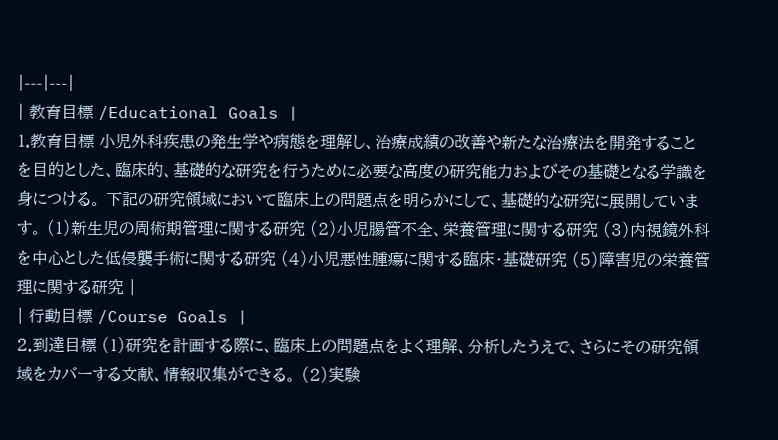|---|---|
| 教育目標 /Educational Goals |
1.教育目標 小児外科疾患の発生学や病態を理解し、治療成績の改善や新たな治療法を開発することを目的とした、臨床的、基礎的な研究を行うために必要な高度の研究能力およびその基礎となる学識を身につける。 下記の研究領域において臨床上の問題点を明らかにして、基礎的な研究に展開しています。 (1)新生児の周術期管理に関する研究 (2)小児腸管不全、栄養管理に関する研究 (3)内視鏡外科を中心とした低侵襲手術に関する研究 (4)小児悪性腫瘍に関する臨床・基礎研究 (5)障害児の栄養管理に関する研究 |
| 行動目標 /Course Goals |
2.到達目標 (1)研究を計画する際に、臨床上の問題点をよく理解、分析したうえで、さらにその研究領域をカバーする文献、情報収集ができる。 (2)実験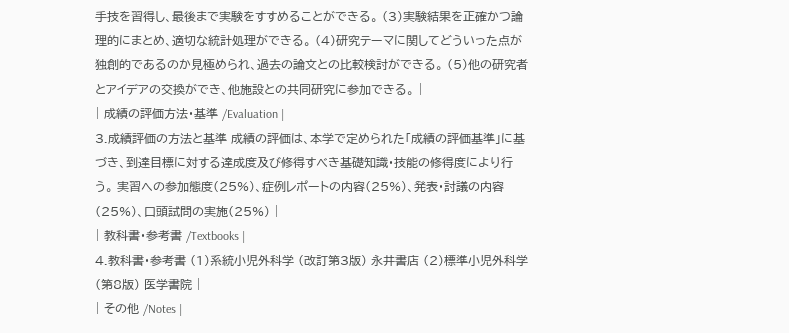手技を習得し、最後まで実験をすすめることができる。 (3)実験結果を正確かつ論理的にまとめ、適切な統計処理ができる。 (4)研究テーマに関してどういった点が独創的であるのか見極められ、過去の論文との比較検討ができる。 (5)他の研究者とアイデアの交換ができ、他施設との共同研究に参加できる。 |
| 成績の評価方法・基準 /Evaluation |
3.成績評価の方法と基準 成績の評価は、本学で定められた「成績の評価基準」に基づき、到達目標に対する達成度及び修得すべき基礎知識・技能の修得度により行う。 実習への参加態度(25%)、症例レポートの内容(25%)、発表・討議の内容(25%)、口頭試問の実施(25%) |
| 教科書・参考書 /Textbooks |
4.教科書・参考書 (1)系統小児外科学 (改訂第3版) 永井書店 (2)標準小児外科学(第8版) 医学書院 |
| その他 /Notes |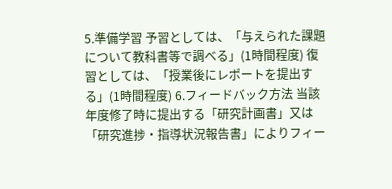5.準備学習 予習としては、「与えられた課題について教科書等で調べる」(1時間程度) 復習としては、「授業後にレポートを提出する」(1時間程度) 6.フィードバック方法 当該年度修了時に提出する「研究計画書」又は「研究進捗・指導状況報告書」によりフィー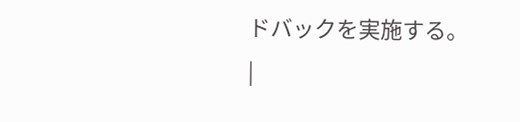ドバックを実施する。 |